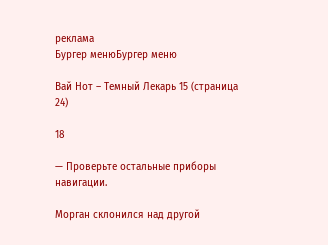реклама
Бургер менюБургер меню

Вай Нот – Темный Лекарь 15 (страница 24)

18

— Проверьте остальные приборы навигации.

Морган склонился над другой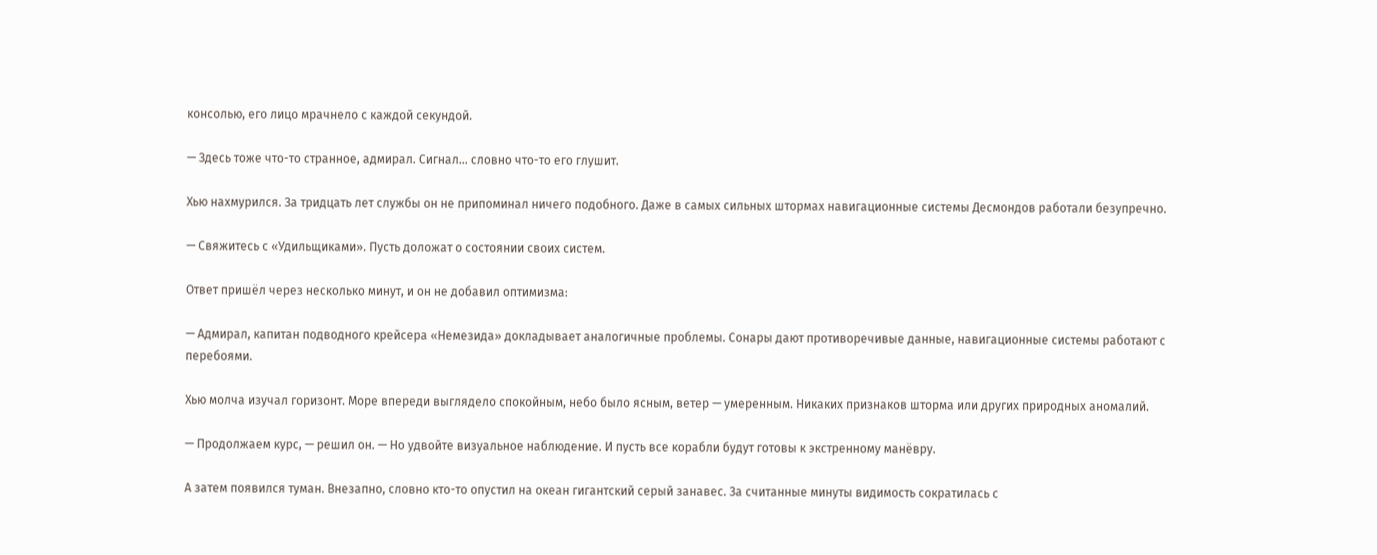консолью, его лицо мрачнело с каждой секундой.

— Здесь тоже что-то странное, адмирал. Сигнал… словно что-то его глушит.

Хью нахмурился. За тридцать лет службы он не припоминал ничего подобного. Даже в самых сильных штормах навигационные системы Десмондов работали безупречно.

— Свяжитесь с «Удильщиками». Пусть доложат о состоянии своих систем.

Ответ пришёл через несколько минут, и он не добавил оптимизма:

— Адмирал, капитан подводного крейсера «Немезида» докладывает аналогичные проблемы. Сонары дают противоречивые данные, навигационные системы работают с перебоями.

Хью молча изучал горизонт. Море впереди выглядело спокойным, небо было ясным, ветер — умеренным. Никаких признаков шторма или других природных аномалий.

— Продолжаем курс, — решил он. — Но удвойте визуальное наблюдение. И пусть все корабли будут готовы к экстренному манёвру.

А затем появился туман. Внезапно, словно кто-то опустил на океан гигантский серый занавес. За считанные минуты видимость сократилась с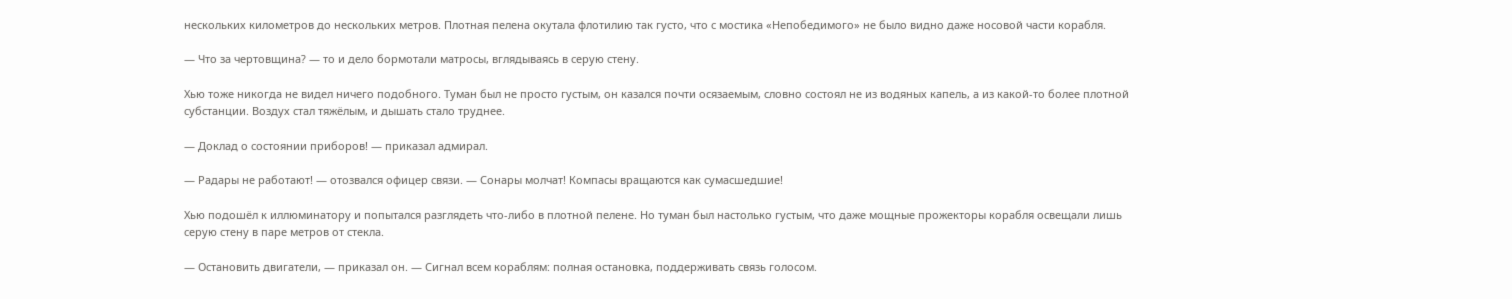нескольких километров до нескольких метров. Плотная пелена окутала флотилию так густо, что с мостика «Непобедимого» не было видно даже носовой части корабля.

— Что за чертовщина? — то и дело бормотали матросы, вглядываясь в серую стену.

Хью тоже никогда не видел ничего подобного. Туман был не просто густым, он казался почти осязаемым, словно состоял не из водяных капель, а из какой-то более плотной субстанции. Воздух стал тяжёлым, и дышать стало труднее.

— Доклад о состоянии приборов! — приказал адмирал.

— Радары не работают! — отозвался офицер связи. — Сонары молчат! Компасы вращаются как сумасшедшие!

Хью подошёл к иллюминатору и попытался разглядеть что-либо в плотной пелене. Но туман был настолько густым, что даже мощные прожекторы корабля освещали лишь серую стену в паре метров от стекла.

— Остановить двигатели, — приказал он. — Сигнал всем кораблям: полная остановка, поддерживать связь голосом.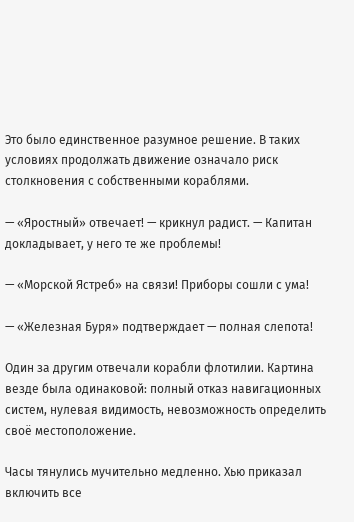Это было единственное разумное решение. В таких условиях продолжать движение означало риск столкновения с собственными кораблями.

— «Яростный» отвечает! — крикнул радист. — Капитан докладывает, у него те же проблемы!

— «Морской Ястреб» на связи! Приборы сошли с ума!

— «Железная Буря» подтверждает — полная слепота!

Один за другим отвечали корабли флотилии. Картина везде была одинаковой: полный отказ навигационных систем, нулевая видимость, невозможность определить своё местоположение.

Часы тянулись мучительно медленно. Хью приказал включить все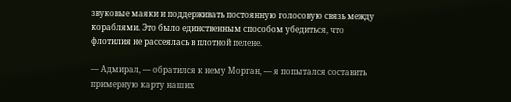звуковые маяки и поддерживать постоянную голосовую связь между кораблями. Это было единственным способом убедиться, что флотилия не рассеялась в плотной пелене.

— Адмирал, — обратился к нему Морган, — я попытался составить примерную карту наших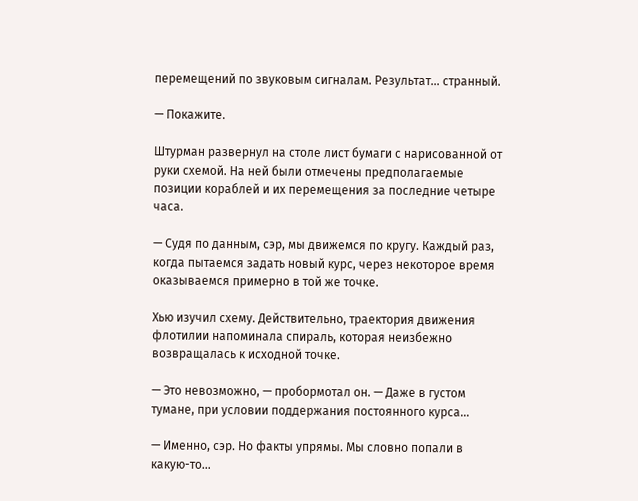перемещений по звуковым сигналам. Результат… странный.

— Покажите.

Штурман развернул на столе лист бумаги с нарисованной от руки схемой. На ней были отмечены предполагаемые позиции кораблей и их перемещения за последние четыре часа.

— Судя по данным, сэр, мы движемся по кругу. Каждый раз, когда пытаемся задать новый курс, через некоторое время оказываемся примерно в той же точке.

Хью изучил схему. Действительно, траектория движения флотилии напоминала спираль, которая неизбежно возвращалась к исходной точке.

— Это невозможно, — пробормотал он. — Даже в густом тумане, при условии поддержания постоянного курса…

— Именно, сэр. Но факты упрямы. Мы словно попали в какую-то…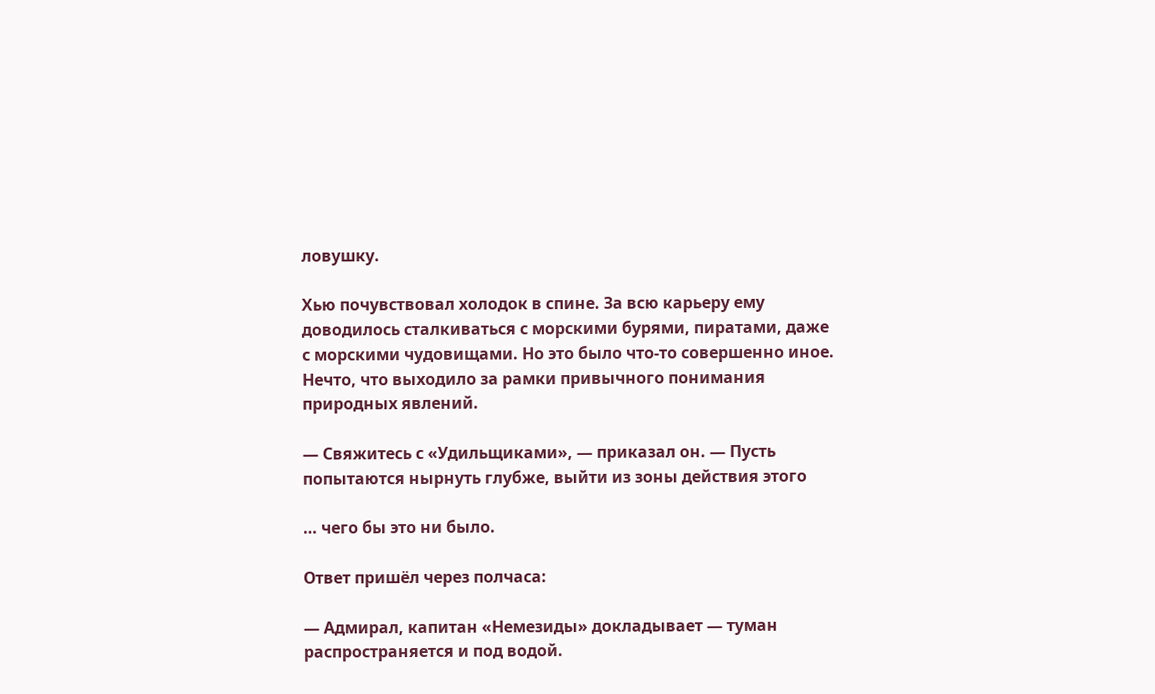ловушку.

Хью почувствовал холодок в спине. За всю карьеру ему доводилось сталкиваться с морскими бурями, пиратами, даже с морскими чудовищами. Но это было что-то совершенно иное. Нечто, что выходило за рамки привычного понимания природных явлений.

— Свяжитесь с «Удильщиками», — приказал он. — Пусть попытаются нырнуть глубже, выйти из зоны действия этого

… чего бы это ни было.

Ответ пришёл через полчаса:

— Адмирал, капитан «Немезиды» докладывает — туман распространяется и под водой.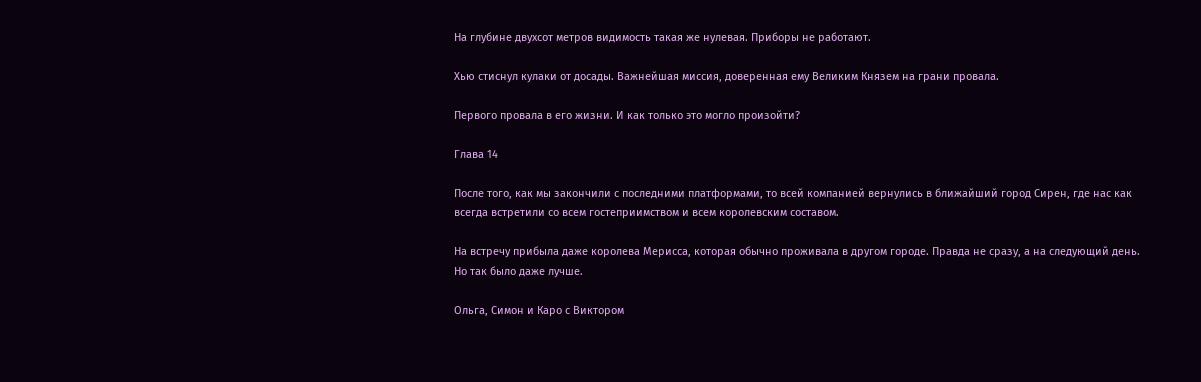На глубине двухсот метров видимость такая же нулевая. Приборы не работают.

Хью стиснул кулаки от досады. Важнейшая миссия, доверенная ему Великим Князем на грани провала.

Первого провала в его жизни. И как только это могло произойти?

Глава 14

После того, как мы закончили с последними платформами, то всей компанией вернулись в ближайший город Сирен, где нас как всегда встретили со всем гостеприимством и всем королевским составом.

На встречу прибыла даже королева Мерисса, которая обычно проживала в другом городе. Правда не сразу, а на следующий день. Но так было даже лучше.

Ольга, Симон и Каро с Виктором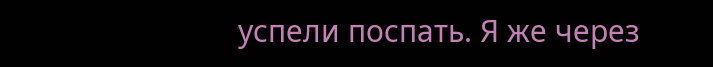успели поспать. Я же через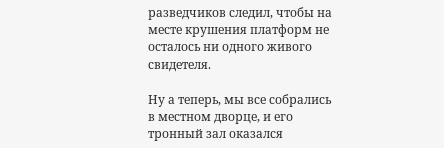разведчиков следил, чтобы на месте крушения платформ не осталось ни одного живого свидетеля.

Ну а теперь, мы все собрались в местном дворце, и его тронный зал оказался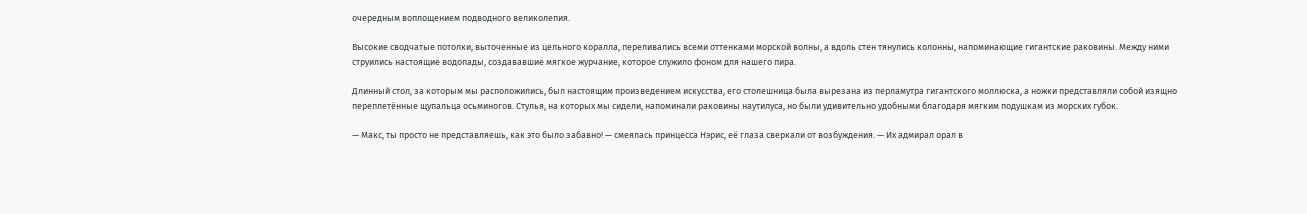очередным воплощением подводного великолепия.

Высокие сводчатые потолки, выточенные из цельного коралла, переливались всеми оттенками морской волны, а вдоль стен тянулись колонны, напоминающие гигантские раковины. Между ними струились настоящие водопады, создававшие мягкое журчание, которое служило фоном для нашего пира.

Длинный стол, за которым мы расположились, был настоящим произведением искусства, его столешница была вырезана из перламутра гигантского моллюска, а ножки представляли собой изящно переплетённые щупальца осьминогов. Стулья, на которых мы сидели, напоминали раковины наутилуса, но были удивительно удобными благодаря мягким подушкам из морских губок.

— Макс, ты просто не представляешь, как это было забавно! — смеялась принцесса Нэрис, её глаза сверкали от возбуждения. — Их адмирал орал в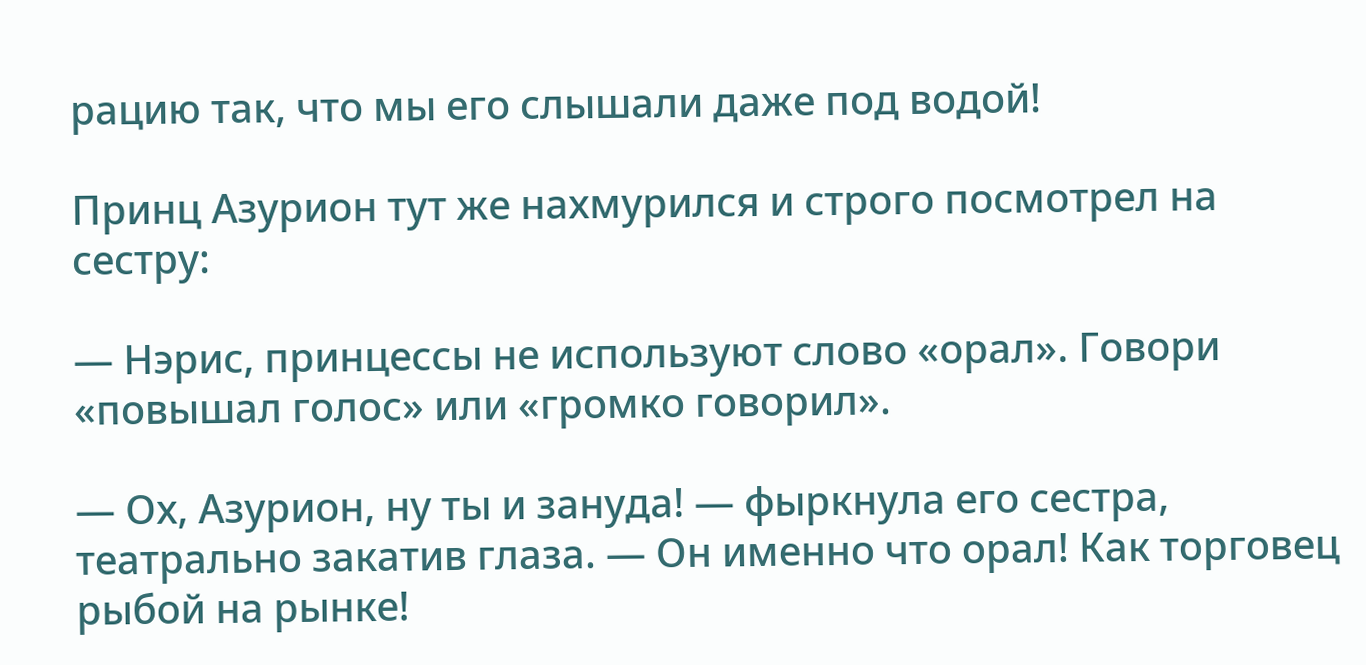рацию так, что мы его слышали даже под водой!

Принц Азурион тут же нахмурился и строго посмотрел на сестру:

— Нэрис, принцессы не используют слово «орал». Говори «повышал голос» или «громко говорил».

— Ох, Азурион, ну ты и зануда! — фыркнула его сестра, театрально закатив глаза. — Он именно что орал! Как торговец рыбой на рынке!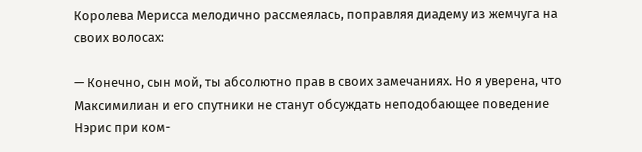Королева Мерисса мелодично рассмеялась, поправляя диадему из жемчуга на своих волосах:

— Конечно, сын мой, ты абсолютно прав в своих замечаниях. Но я уверена, что Максимилиан и его спутники не станут обсуждать неподобающее поведение Нэрис при ком-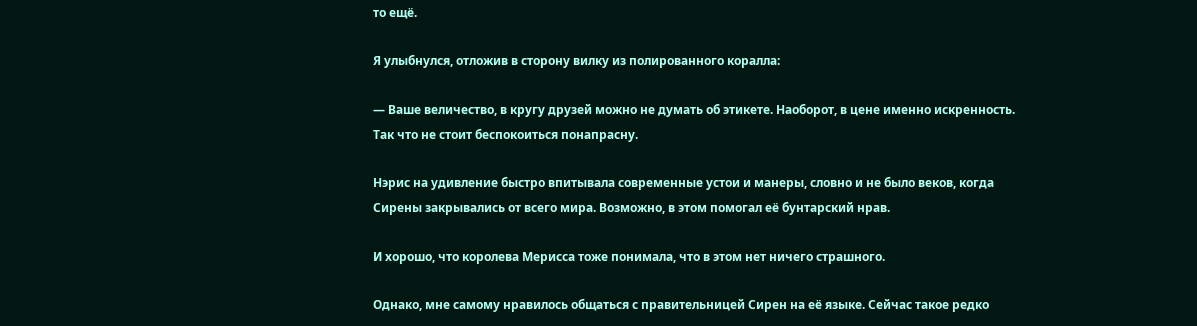то ещё.

Я улыбнулся, отложив в сторону вилку из полированного коралла:

— Ваше величество, в кругу друзей можно не думать об этикете. Наоборот, в цене именно искренность. Так что не стоит беспокоиться понапрасну.

Нэрис на удивление быстро впитывала современные устои и манеры, словно и не было веков, когда Сирены закрывались от всего мира. Возможно, в этом помогал её бунтарский нрав.

И хорошо, что королева Мерисса тоже понимала, что в этом нет ничего страшного.

Однако, мне самому нравилось общаться с правительницей Сирен на её языке. Сейчас такое редко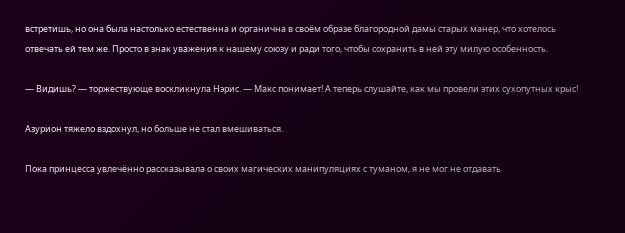встретишь, но она была настолько естественна и органична в своём образе благородной дамы старых манер, что хотелось отвечать ей тем же. Просто в знак уважения к нашему союзу и ради того, чтобы сохранить в ней эту милую особенность.

— Видишь? — торжествующе воскликнула Нэрис. — Макс понимает! А теперь слушайте, как мы провели этих сухопутных крыс!

Азурион тяжело вздохнул, но больше не стал вмешиваться.

Пока принцесса увлечённо рассказывала о своих магических манипуляциях с туманом, я не мог не отдавать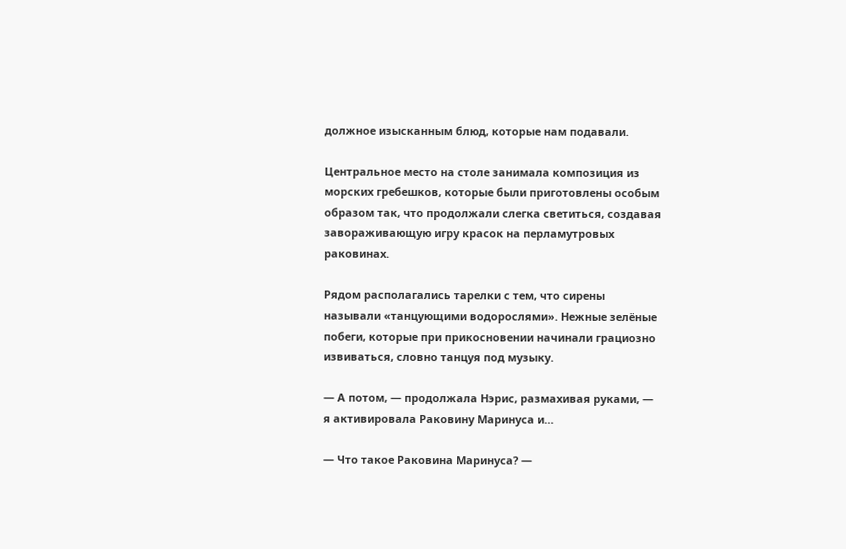должное изысканным блюд, которые нам подавали.

Центральное место на столе занимала композиция из морских гребешков, которые были приготовлены особым образом так, что продолжали слегка светиться, создавая завораживающую игру красок на перламутровых раковинах.

Рядом располагались тарелки с тем, что сирены называли «танцующими водорослями». Нежные зелёные побеги, которые при прикосновении начинали грациозно извиваться, словно танцуя под музыку.

— А потом, — продолжала Нэрис, размахивая руками, — я активировала Раковину Маринуса и…

— Что такое Раковина Маринуса? —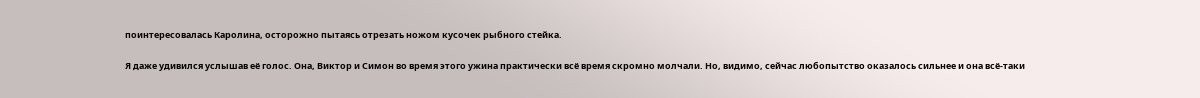поинтересовалась Каролина, осторожно пытаясь отрезать ножом кусочек рыбного стейка.

Я даже удивился услышав её голос. Она, Виктор и Симон во время этого ужина практически всё время скромно молчали. Но, видимо, сейчас любопытство оказалось сильнее и она всё-таки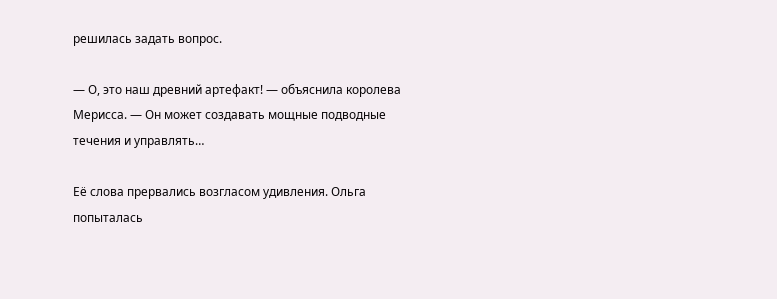решилась задать вопрос.

— О, это наш древний артефакт! — объяснила королева Мерисса. — Он может создавать мощные подводные течения и управлять…

Её слова прервались возгласом удивления. Ольга попыталась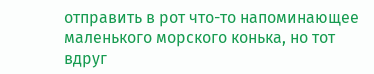отправить в рот что-то напоминающее маленького морского конька, но тот вдруг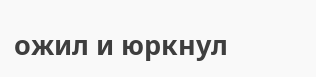ожил и юркнул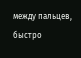между пальцев, быстро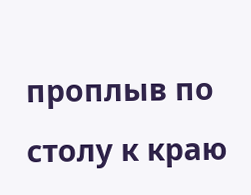проплыв по столу к краю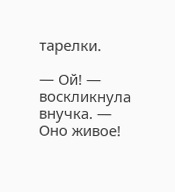тарелки.

— Ой! — воскликнула внучка. — Оно живое!